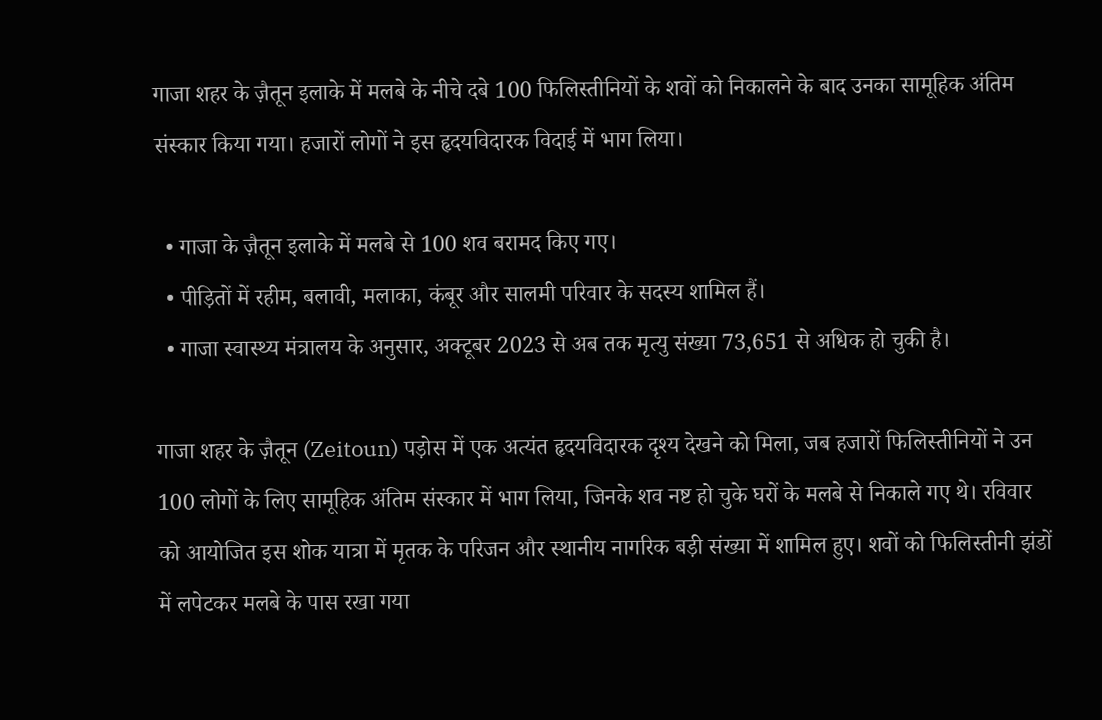गाजा शहर के ज़ैतून इलाके में मलबे के नीचे दबे 100 फिलिस्तीनियों के शवों को निकालने के बाद उनका सामूहिक अंतिम संस्कार किया गया। हजारों लोगों ने इस हृदयविदारक विदाई में भाग लिया।

  • गाजा के ज़ैतून इलाके में मलबे से 100 शव बरामद किए गए।
  • पीड़ितों में रहीम, बलावी, मलाका, कंबूर और सालमी परिवार के सदस्य शामिल हैं।
  • गाजा स्वास्थ्य मंत्रालय के अनुसार, अक्टूबर 2023 से अब तक मृत्यु संख्या 73,651 से अधिक हो चुकी है।

गाजा शहर के ज़ैतून (Zeitoun) पड़ोस में एक अत्यंत हृदयविदारक दृश्य देखने को मिला, जब हजारों फिलिस्तीनियों ने उन 100 लोगों के लिए सामूहिक अंतिम संस्कार में भाग लिया, जिनके शव नष्ट हो चुके घरों के मलबे से निकाले गए थे। रविवार को आयोजित इस शोक यात्रा में मृतक के परिजन और स्थानीय नागरिक बड़ी संख्या में शामिल हुए। शवों को फिलिस्तीनी झंडों में लपेटकर मलबे के पास रखा गया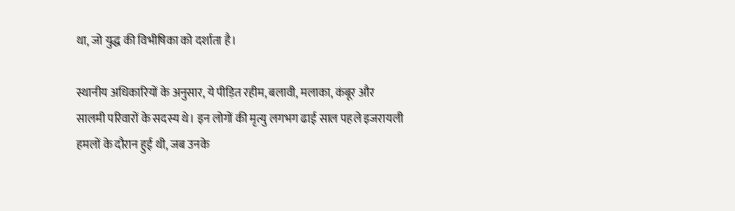था, जो युद्ध की विभीषिका को दर्शाता है।

स्थानीय अधिकारियों के अनुसार, ये पीड़ित रहीम, बलावी, मलाका, कंबूर और सालमी परिवारों के सदस्य थे। इन लोगों की मृत्यु लगभग ढाई साल पहले इजरायली हमलों के दौरान हुई थी, जब उनके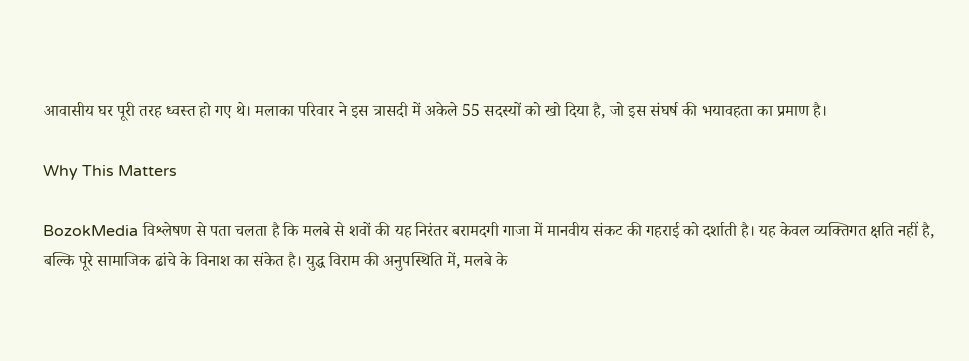आवासीय घर पूरी तरह ध्वस्त हो गए थे। मलाका परिवार ने इस त्रासदी में अकेले 55 सदस्यों को खो दिया है, जो इस संघर्ष की भयावहता का प्रमाण है।

Why This Matters

BozokMedia विश्लेषण से पता चलता है कि मलबे से शवों की यह निरंतर बरामदगी गाजा में मानवीय संकट की गहराई को दर्शाती है। यह केवल व्यक्तिगत क्षति नहीं है, बल्कि पूरे सामाजिक ढांचे के विनाश का संकेत है। युद्ध विराम की अनुपस्थिति में, मलबे के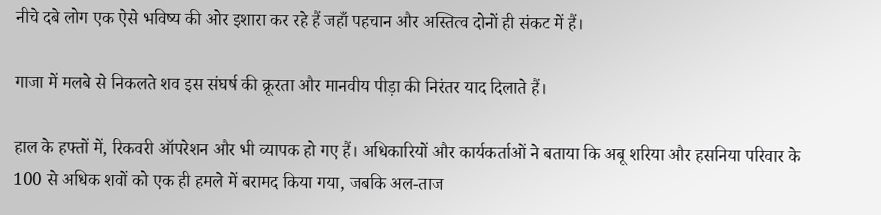नीचे दबे लोग एक ऐसे भविष्य की ओर इशारा कर रहे हैं जहाँ पहचान और अस्तित्व दोनों ही संकट में हैं।

गाजा में मलबे से निकलते शव इस संघर्ष की क्रूरता और मानवीय पीड़ा की निरंतर याद दिलाते हैं।

हाल के हफ्तों में, रिकवरी ऑपरेशन और भी व्यापक हो गए हैं। अधिकारियों और कार्यकर्ताओं ने बताया कि अबू शरिया और हसनिया परिवार के 100 से अधिक शवों को एक ही हमले में बरामद किया गया, जबकि अल-ताज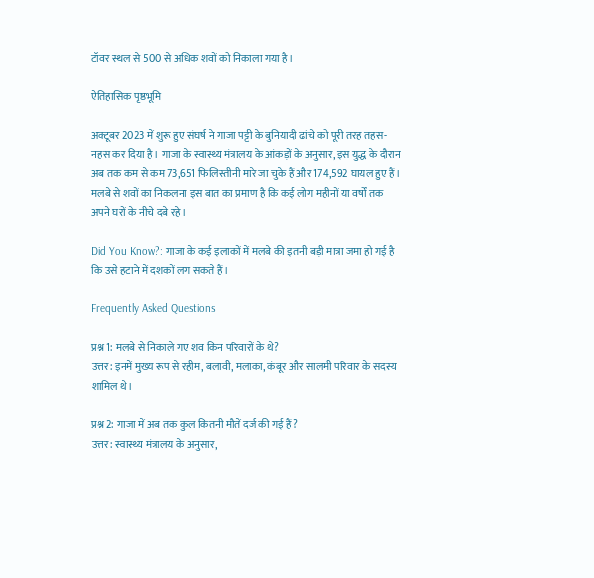टॉवर स्थल से 500 से अधिक शवों को निकाला गया है।

ऐतिहासिक पृष्ठभूमि

अक्टूबर 2023 में शुरू हुए संघर्ष ने गाजा पट्टी के बुनियादी ढांचे को पूरी तरह तहस-नहस कर दिया है। गाजा के स्वास्थ्य मंत्रालय के आंकड़ों के अनुसार, इस युद्ध के दौरान अब तक कम से कम 73,651 फिलिस्तीनी मारे जा चुके हैं और 174,592 घायल हुए हैं। मलबे से शवों का निकलना इस बात का प्रमाण है कि कई लोग महीनों या वर्षों तक अपने घरों के नीचे दबे रहे।

Did You Know?: गाजा के कई इलाकों में मलबे की इतनी बड़ी मात्रा जमा हो गई है कि उसे हटाने में दशकों लग सकते हैं।

Frequently Asked Questions

प्रश्न 1: मलबे से निकाले गए शव किन परिवारों के थे?
उत्तर: इनमें मुख्य रूप से रहीम, बलावी, मलाका, कंबूर और सालमी परिवार के सदस्य शामिल थे।

प्रश्न 2: गाजा में अब तक कुल कितनी मौतें दर्ज की गई हैं?
उत्तर: स्वास्थ्य मंत्रालय के अनुसार,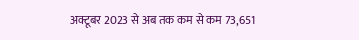अक्टूबर 2023 से अब तक कम से कम 73,651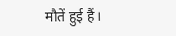मौतें हुई हैं।